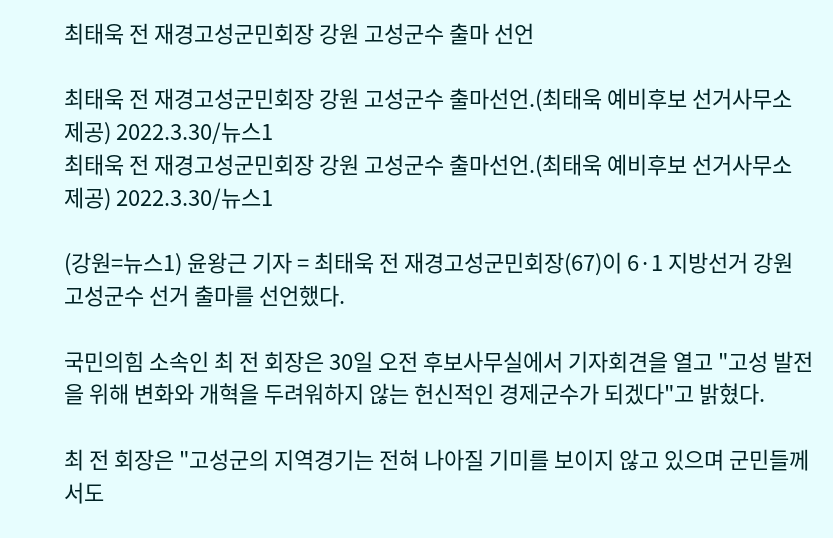최태욱 전 재경고성군민회장 강원 고성군수 출마 선언

최태욱 전 재경고성군민회장 강원 고성군수 출마선언.(최태욱 예비후보 선거사무소 제공) 2022.3.30/뉴스1
최태욱 전 재경고성군민회장 강원 고성군수 출마선언.(최태욱 예비후보 선거사무소 제공) 2022.3.30/뉴스1

(강원=뉴스1) 윤왕근 기자 = 최태욱 전 재경고성군민회장(67)이 6·1 지방선거 강원 고성군수 선거 출마를 선언했다.

국민의힘 소속인 최 전 회장은 30일 오전 후보사무실에서 기자회견을 열고 "고성 발전을 위해 변화와 개혁을 두려워하지 않는 헌신적인 경제군수가 되겠다"고 밝혔다.

최 전 회장은 "고성군의 지역경기는 전혀 나아질 기미를 보이지 않고 있으며 군민들께서도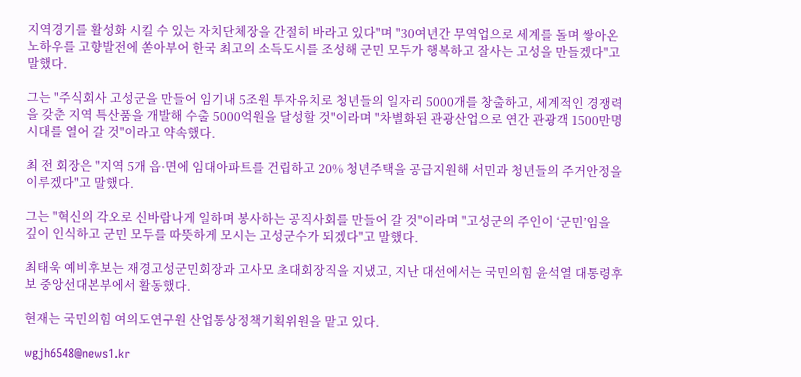지역경기를 활성화 시킬 수 있는 자치단체장을 간절히 바라고 있다"며 "30여년간 무역업으로 세계를 돌며 쌓아온 노하우를 고향발전에 쏟아부어 한국 최고의 소득도시를 조성해 군민 모두가 행복하고 잘사는 고성을 만들겠다"고 말했다.

그는 "주식회사 고성군을 만들어 임기내 5조원 투자유치로 청년들의 일자리 5000개를 창출하고, 세계적인 경쟁력을 갖춘 지역 특산품을 개발해 수출 5000억원을 달성할 것"이라며 "차별화된 관광산업으로 연간 관광객 1500만명 시대를 열어 갈 것"이라고 약속했다.

최 전 회장은 "지역 5개 읍·면에 임대아파트를 건립하고 20% 청년주택을 공급지원해 서민과 청년들의 주거안정을 이루겠다"고 말했다.

그는 "혁신의 각오로 신바람나게 일하며 봉사하는 공직사회를 만들어 갈 것"이라며 "고성군의 주인이 ‘군민’임을 깊이 인식하고 군민 모두를 따뜻하게 모시는 고성군수가 되겠다"고 말했다.

최태욱 예비후보는 재경고성군민회장과 고사모 초대회장직을 지냈고, 지난 대선에서는 국민의힘 윤석열 대통령후보 중앙선대본부에서 활동했다.

현재는 국민의힘 여의도연구원 산업통상정책기획위원을 맡고 있다.

wgjh6548@news1.kr